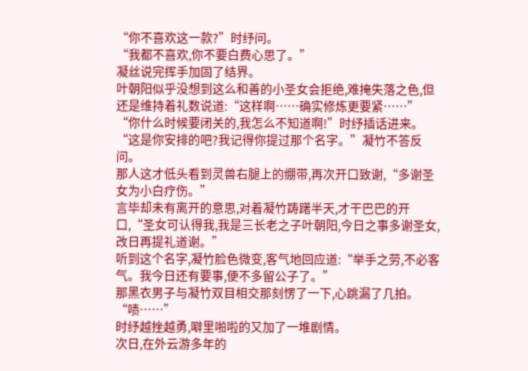“你不喜欢这一款?”时纾问。
“我都不喜欢,你不要白费心思了。”
凝丝说完挥手加固了结界。
叶朝阳似乎没想到这么和善的小圣女会拒绝,难掩失落之色,但还是维持着礼数说道:“这样啊……确实修炼更要紧……”
“你什么时候要闭关的,我怎么不知道啊!”时纾插话进来。
“这是你安排的吧?我记得你提过那个名字。”凝竹不答反问。
那人这才低头看到灵兽右腿上的绷带,再次开口致谢,“多谢圣女为小白疗伤。”
言毕却未有离开的意思,对着凝竹踌躇半天,才干巴巴的开口,“圣女可认得我,我是三长老之子叶朝阳,今日之事多谢圣女,改日再提礼道谢。”
听到这个名字,凝竹脸色微变,客气地回应道:“举手之劳,不必客气。我今日还有要事,便不多留公子了。”
那黑衣男子与凝竹双目相交那刻愣了一下,心跳漏了几拍。
“啧……”
时纾越挫越勇,噼里啪啦的又加了一堆剧情。
次日,在外云游多年的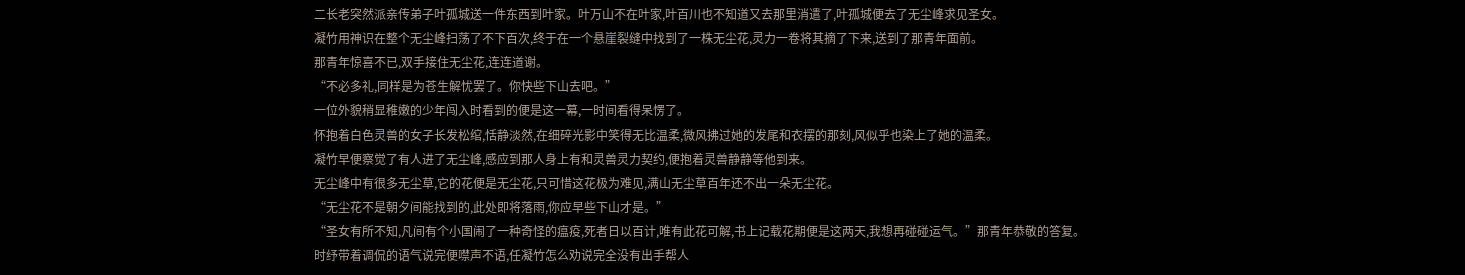二长老突然派亲传弟子叶孤城送一件东西到叶家。叶万山不在叶家,叶百川也不知道又去那里消遣了,叶孤城便去了无尘峰求见圣女。
凝竹用神识在整个无尘峰扫荡了不下百次,终于在一个悬崖裂缝中找到了一株无尘花,灵力一卷将其摘了下来,送到了那青年面前。
那青年惊喜不已,双手接住无尘花,连连道谢。
“不必多礼,同样是为苍生解忧罢了。你快些下山去吧。”
一位外貌稍显稚嫩的少年闯入时看到的便是这一幕,一时间看得呆愣了。
怀抱着白色灵兽的女子长发松绾,恬静淡然,在细碎光影中笑得无比温柔,微风拂过她的发尾和衣摆的那刻,风似乎也染上了她的温柔。
凝竹早便察觉了有人进了无尘峰,感应到那人身上有和灵兽灵力契约,便抱着灵兽静静等他到来。
无尘峰中有很多无尘草,它的花便是无尘花,只可惜这花极为难见,满山无尘草百年还不出一朵无尘花。
“无尘花不是朝夕间能找到的,此处即将落雨,你应早些下山才是。”
“圣女有所不知,凡间有个小国闹了一种奇怪的瘟疫,死者日以百计,唯有此花可解,书上记载花期便是这两天,我想再碰碰运气。”那青年恭敬的答复。
时纾带着调侃的语气说完便噤声不语,任凝竹怎么劝说完全没有出手帮人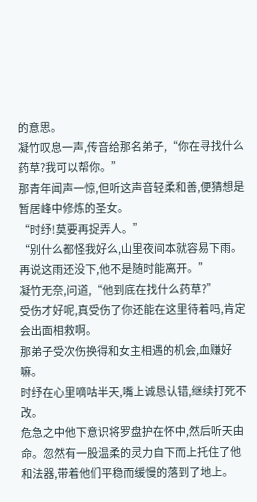的意思。
凝竹叹息一声,传音给那名弟子,“你在寻找什么药草?我可以帮你。”
那青年闻声一惊,但听这声音轻柔和善,便猜想是暂居峰中修炼的圣女。
“时纾!莫要再捉弄人。”
“别什么都怪我好么,山里夜间本就容易下雨。再说这雨还没下,他不是随时能离开。”
凝竹无奈,问道,“他到底在找什么药草?”
受伤才好呢,真受伤了你还能在这里待着吗,肯定会出面相救啊。
那弟子受次伤换得和女主相遇的机会,血赚好嘛。
时纾在心里嘀咕半天,嘴上诚恳认错,继续打死不改。
危急之中他下意识将罗盘护在怀中,然后听天由命。忽然有一股温柔的灵力自下而上托住了他和法器,带着他们平稳而缓慢的落到了地上。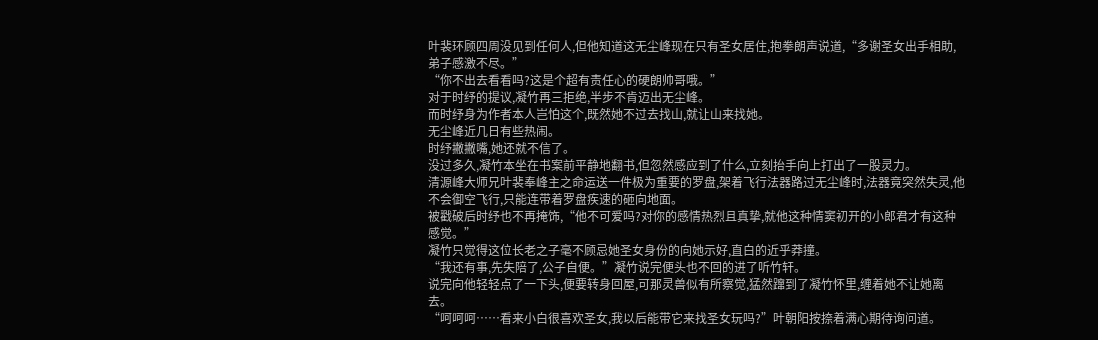叶裴环顾四周没见到任何人,但他知道这无尘峰现在只有圣女居住,抱拳朗声说道,“多谢圣女出手相助,弟子感激不尽。”
“你不出去看看吗?这是个超有责任心的硬朗帅哥哦。”
对于时纾的提议,凝竹再三拒绝,半步不肯迈出无尘峰。
而时纾身为作者本人岂怕这个,既然她不过去找山,就让山来找她。
无尘峰近几日有些热闹。
时纾撇撇嘴,她还就不信了。
没过多久,凝竹本坐在书案前平静地翻书,但忽然感应到了什么,立刻抬手向上打出了一股灵力。
清源峰大师兄叶裴奉峰主之命运送一件极为重要的罗盘,架着飞行法器路过无尘峰时,法器竟突然失灵,他不会御空飞行,只能连带着罗盘疾速的砸向地面。
被戳破后时纾也不再掩饰,“他不可爱吗?对你的感情热烈且真挚,就他这种情窦初开的小郎君才有这种感觉。”
凝竹只觉得这位长老之子毫不顾忌她圣女身份的向她示好,直白的近乎莽撞。
“我还有事,先失陪了,公子自便。”凝竹说完便头也不回的进了听竹轩。
说完向他轻轻点了一下头,便要转身回屋,可那灵兽似有所察觉,猛然蹿到了凝竹怀里,缠着她不让她离去。
“呵呵呵……看来小白很喜欢圣女,我以后能带它来找圣女玩吗?”叶朝阳按捺着满心期待询问道。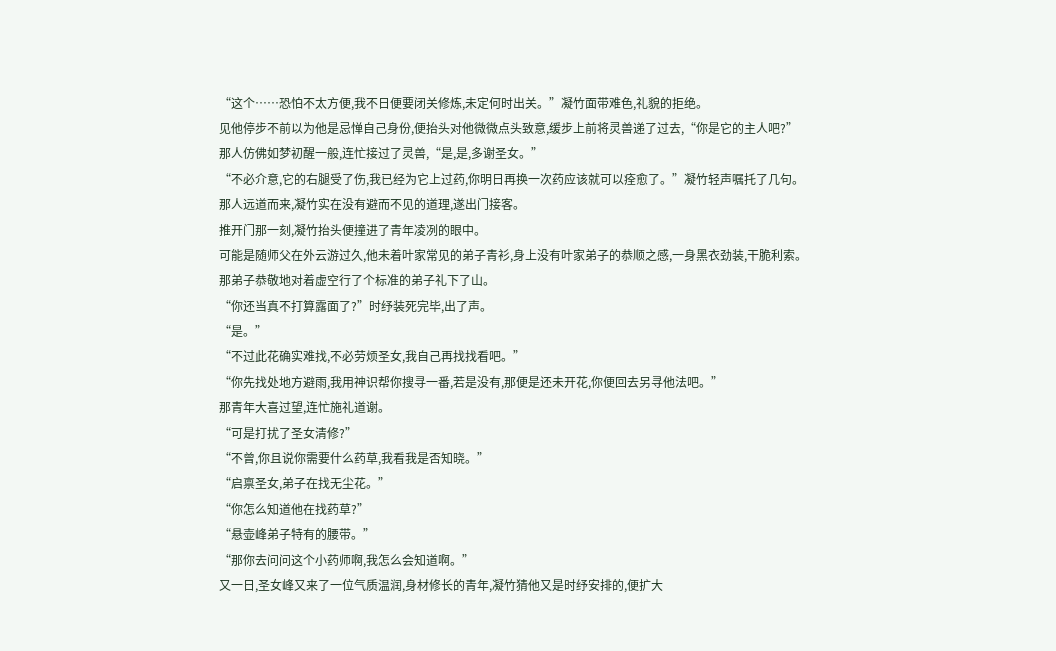“这个……恐怕不太方便,我不日便要闭关修炼,未定何时出关。”凝竹面带难色,礼貌的拒绝。
见他停步不前以为他是忌惮自己身份,便抬头对他微微点头致意,缓步上前将灵兽递了过去,“你是它的主人吧?”
那人仿佛如梦初醒一般,连忙接过了灵兽,“是,是,多谢圣女。”
“不必介意,它的右腿受了伤,我已经为它上过药,你明日再换一次药应该就可以痊愈了。”凝竹轻声嘱托了几句。
那人远道而来,凝竹实在没有避而不见的道理,遂出门接客。
推开门那一刻,凝竹抬头便撞进了青年凌冽的眼中。
可能是随师父在外云游过久,他未着叶家常见的弟子青衫,身上没有叶家弟子的恭顺之感,一身黑衣劲装,干脆利索。
那弟子恭敬地对着虚空行了个标准的弟子礼下了山。
“你还当真不打算露面了?”时纾装死完毕,出了声。
“是。”
“不过此花确实难找,不必劳烦圣女,我自己再找找看吧。”
“你先找处地方避雨,我用神识帮你搜寻一番,若是没有,那便是还未开花,你便回去另寻他法吧。”
那青年大喜过望,连忙施礼道谢。
“可是打扰了圣女清修?”
“不曾,你且说你需要什么药草,我看我是否知晓。”
“启禀圣女,弟子在找无尘花。”
“你怎么知道他在找药草?”
“悬壶峰弟子特有的腰带。”
“那你去问问这个小药师啊,我怎么会知道啊。”
又一日,圣女峰又来了一位气质温润,身材修长的青年,凝竹猜他又是时纾安排的,便扩大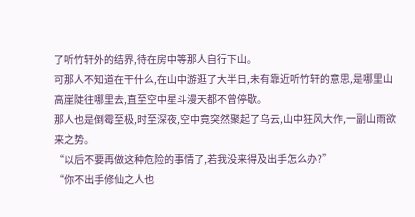了听竹轩外的结界,待在房中等那人自行下山。
可那人不知道在干什么,在山中游逛了大半日,未有靠近听竹轩的意思,是哪里山高崖陡往哪里去,直至空中星斗漫天都不曾停歇。
那人也是倒霉至极,时至深夜,空中竟突然聚起了乌云,山中狂风大作,一副山雨欲来之势。
“以后不要再做这种危险的事情了,若我没来得及出手怎么办?”
“你不出手修仙之人也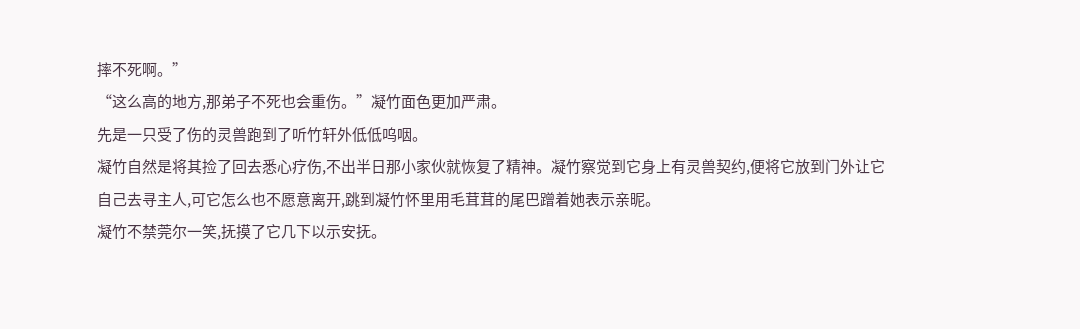摔不死啊。”
“这么高的地方,那弟子不死也会重伤。”凝竹面色更加严肃。
先是一只受了伤的灵兽跑到了听竹轩外低低呜咽。
凝竹自然是将其捡了回去悉心疗伤,不出半日那小家伙就恢复了精神。凝竹察觉到它身上有灵兽契约,便将它放到门外让它自己去寻主人,可它怎么也不愿意离开,跳到凝竹怀里用毛茸茸的尾巴蹭着她表示亲昵。
凝竹不禁莞尔一笑,抚摸了它几下以示安抚。